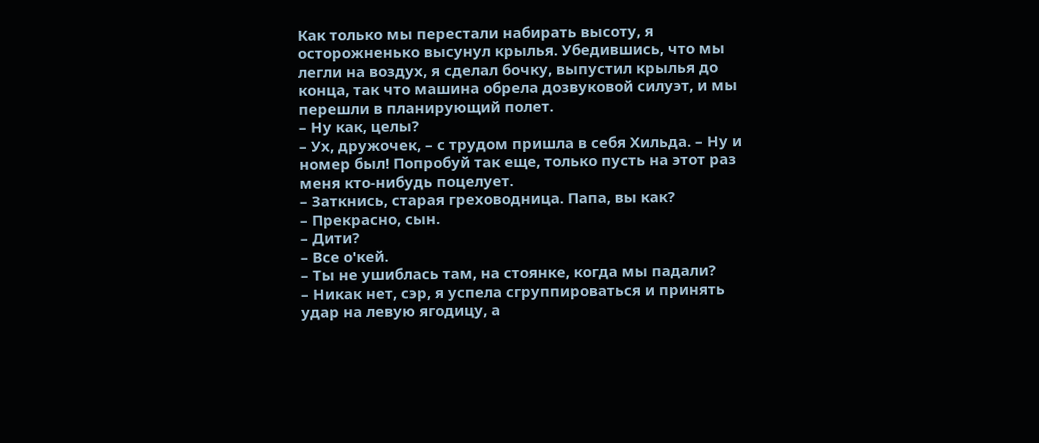Как только мы перестали набирать высоту, я осторожненько высунул крылья. Убедившись, что мы легли на воздух, я сделал бочку, выпустил крылья до конца, так что машина обрела дозвуковой силуэт, и мы перешли в планирующий полет.
– Ну как, целы?
– Ух, дружочек, – с трудом пришла в себя Хильда. – Ну и номер был! Попробуй так еще, только пусть на этот раз меня кто-нибудь поцелует.
– Заткнись, старая греховодница. Папа, вы как?
– Прекрасно, сын.
– Дити?
– Все о'кей.
– Ты не ушиблась там, на стоянке, когда мы падали?
– Никак нет, сэр, я успела сгруппироваться и принять удар на левую ягодицу, а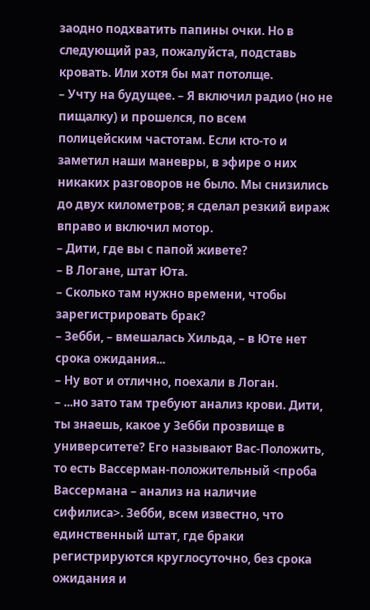заодно подхватить папины очки. Но в следующий раз, пожалуйста, подставь кровать. Или хотя бы мат потолще.
– Учту на будущее. – Я включил радио (но не пищалку) и прошелся, по всем полицейским частотам. Если кто-то и заметил наши маневры, в эфире о них никаких разговоров не было. Мы снизились до двух километров; я сделал резкий вираж вправо и включил мотор.
– Дити, где вы с папой живете?
– В Логане, штат Юта.
– Сколько там нужно времени, чтобы зарегистрировать брак?
– Зебби, – вмешалась Хильда, – в Юте нет срока ожидания...
– Ну вот и отлично, поехали в Логан.
– ...но зато там требуют анализ крови. Дити, ты знаешь, какое у Зебби прозвище в университете? Его называют Вас-Положить, то есть Вассерман-положительный <проба Вассермана – анализ на наличие сифилиса>. Зебби, всем известно, что единственный штат, где браки регистрируются круглосуточно, без срока ожидания и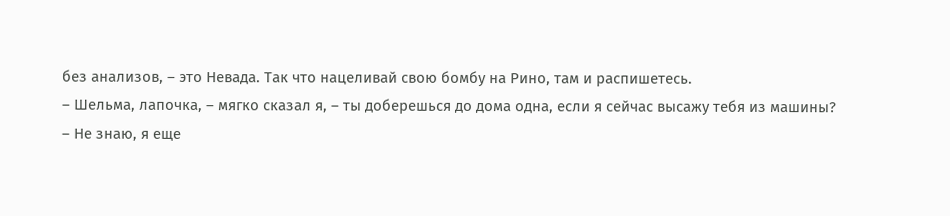без анализов, – это Невада. Так что нацеливай свою бомбу на Рино, там и распишетесь.
– Шельма, лапочка, – мягко сказал я, – ты доберешься до дома одна, если я сейчас высажу тебя из машины?
– Не знаю, я еще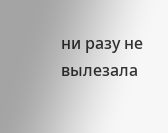ни разу не вылезала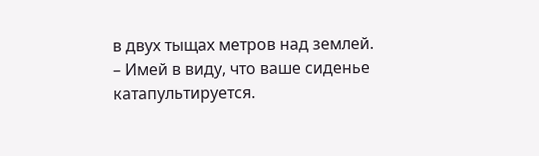в двух тыщах метров над землей.
– Имей в виду, что ваше сиденье катапультируется.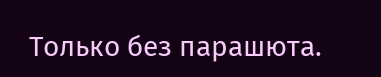Только без парашюта.